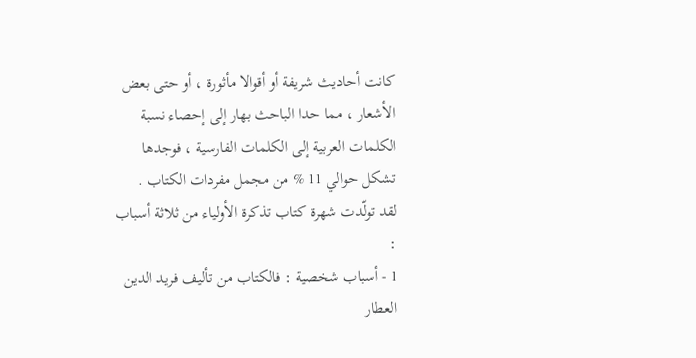كانت أحاديث شريفة أو أقوالا مأثورة ، أو حتى بعض الأشعار ، مما حدا الباحث بهار إلى إحصاء نسبة الكلمات العربية إلى الكلمات الفارسية ، فوجدها تشكل حوالي 11 % من مجمل مفردات الكتاب .
لقد تولّدت شهرة كتاب تذكرة الأولياء من ثلاثة أسباب :
1 - أسباب شخصية : فالكتاب من تأليف فريد الدين العطار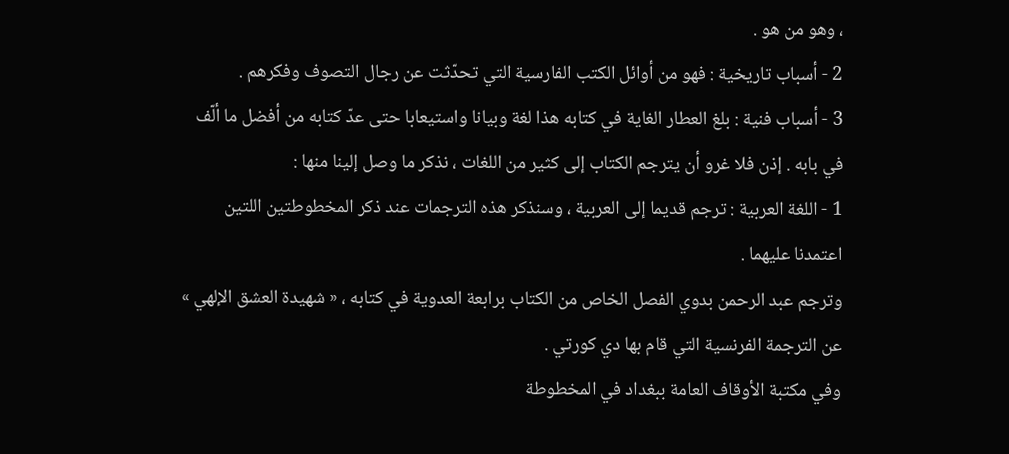، وهو من هو .
2 - أسباب تاريخية : فهو من أوائل الكتب الفارسية التي تحدّثت عن رجال التصوف وفكرهم .
3 - أسباب فنية : بلغ العطار الغاية في كتابه هذا لغة وبيانا واستيعابا حتى عدّ كتابه من أفضل ما ألّف في بابه . إذن فلا غرو أن يترجم الكتاب إلى كثير من اللغات ، نذكر ما وصل إلينا منها :
1 - اللغة العربية : ترجم قديما إلى العربية ، وسنذكر هذه الترجمات عند ذكر المخطوطتين اللتين اعتمدنا عليهما .
وترجم عبد الرحمن بدوي الفصل الخاص من الكتاب برابعة العدوية في كتابه ، « شهيدة العشق الإلهي » عن الترجمة الفرنسية التي قام بها دي كورتي .
وفي مكتبة الأوقاف العامة ببغداد في المخطوطة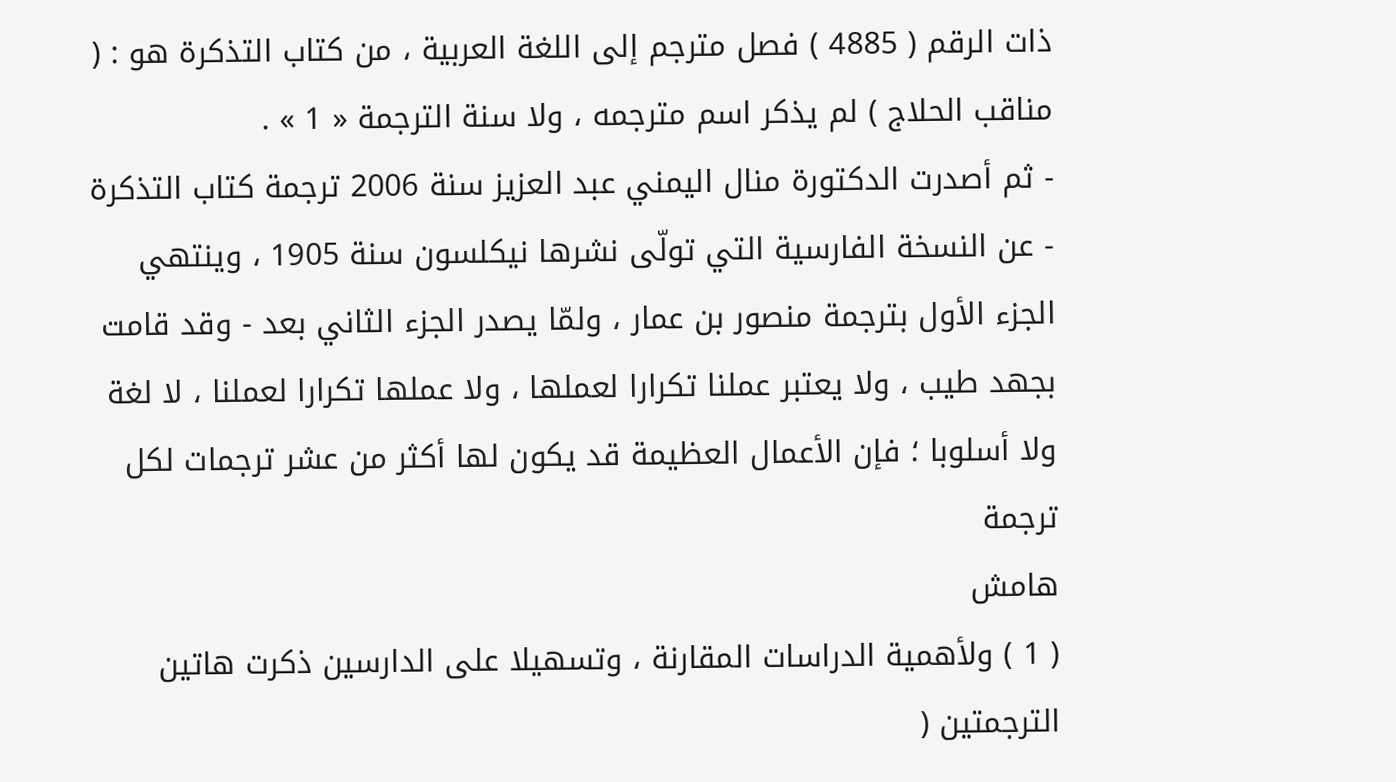ذات الرقم ( 4885 ) فصل مترجم إلى اللغة العربية ، من كتاب التذكرة هو : ( مناقب الحلاج ) لم يذكر اسم مترجمه ، ولا سنة الترجمة « 1 » .
- ثم أصدرت الدكتورة منال اليمني عبد العزيز سنة 2006 ترجمة كتاب التذكرة - عن النسخة الفارسية التي تولّى نشرها نيكلسون سنة 1905 ، وينتهي الجزء الأول بترجمة منصور بن عمار ، ولمّا يصدر الجزء الثاني بعد - وقد قامت بجهد طيب ، ولا يعتبر عملنا تكرارا لعملها ، ولا عملها تكرارا لعملنا ، لا لغة ولا أسلوبا ؛ فإن الأعمال العظيمة قد يكون لها أكثر من عشر ترجمات لكل ترجمة
هامش
( 1 ) ولأهمية الدراسات المقارنة ، وتسهيلا على الدارسين ذكرت هاتين الترجمتين (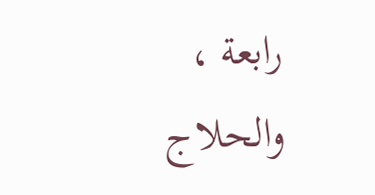رابعة ، والحلاج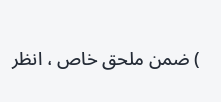) ضمن ملحق خاص ، انظر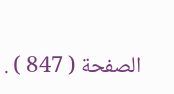الصفحة ( 847 ) .